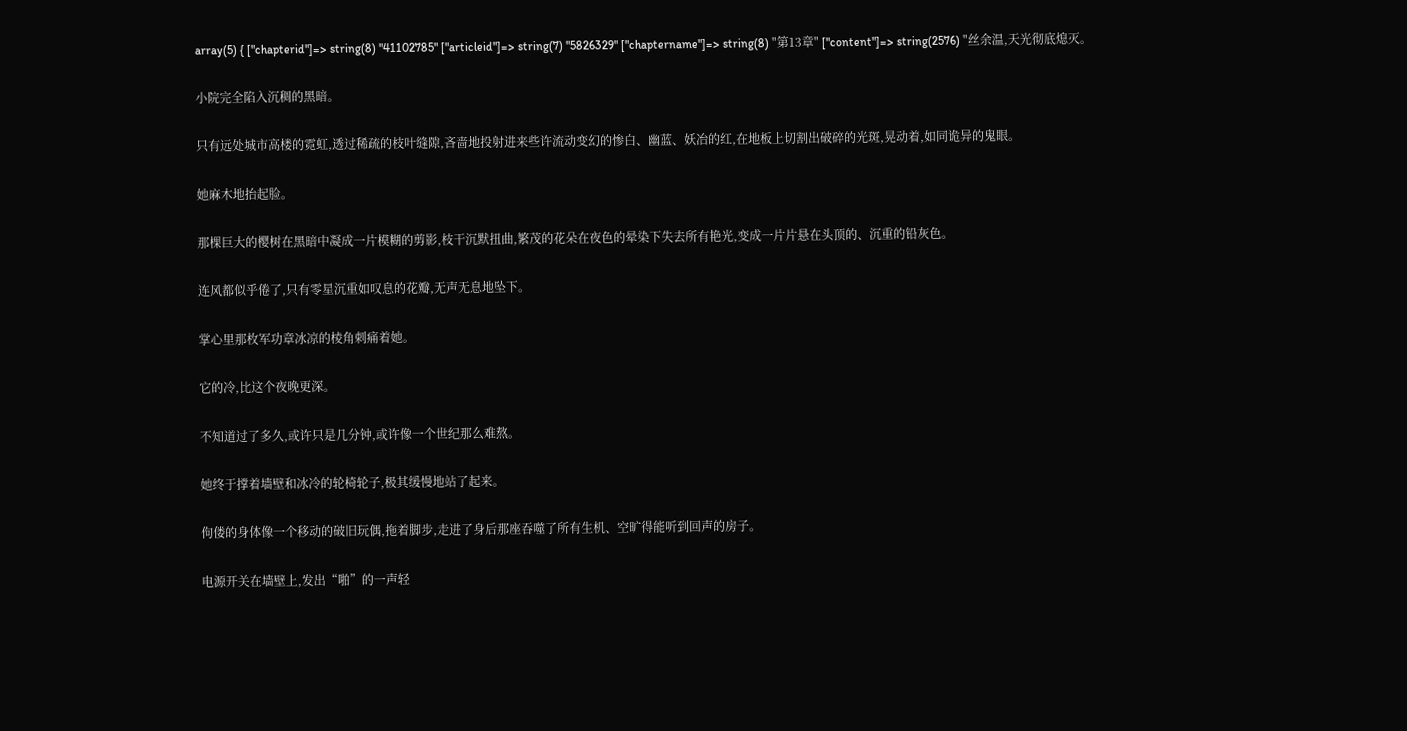array(5) { ["chapterid"]=> string(8) "41102785" ["articleid"]=> string(7) "5826329" ["chaptername"]=> string(8) "第13章" ["content"]=> string(2576) "丝余温,天光彻底熄灭。

小院完全陷入沉稠的黑暗。

只有远处城市高楼的霓虹,透过稀疏的枝叶缝隙,吝啬地投射进来些许流动变幻的惨白、幽蓝、妖冶的红,在地板上切割出破碎的光斑,晃动着,如同诡异的鬼眼。

她麻木地抬起脸。

那棵巨大的樱树在黑暗中凝成一片模糊的剪影,枝干沉默扭曲,繁茂的花朵在夜色的晕染下失去所有艳光,变成一片片悬在头顶的、沉重的铅灰色。

连风都似乎倦了,只有零星沉重如叹息的花瓣,无声无息地坠下。

掌心里那枚军功章冰凉的棱角刺痛着她。

它的冷,比这个夜晚更深。

不知道过了多久,或许只是几分钟,或许像一个世纪那么难熬。

她终于撑着墙壁和冰冷的轮椅轮子,极其缓慢地站了起来。

佝偻的身体像一个移动的破旧玩偶,拖着脚步,走进了身后那座吞噬了所有生机、空旷得能听到回声的房子。

电源开关在墙壁上,发出“啪”的一声轻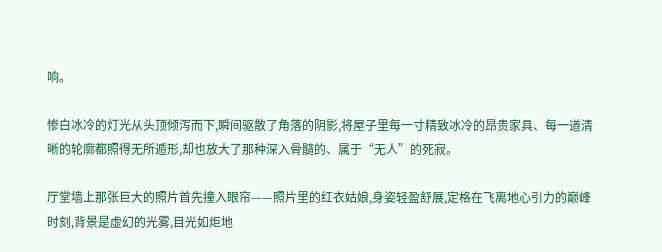响。

惨白冰冷的灯光从头顶倾泻而下,瞬间驱散了角落的阴影,将屋子里每一寸精致冰冷的昂贵家具、每一道清晰的轮廓都照得无所遁形,却也放大了那种深入骨髓的、属于“无人”的死寂。

厅堂墙上那张巨大的照片首先撞入眼帘——照片里的红衣姑娘,身姿轻盈舒展,定格在飞离地心引力的巅峰时刻,背景是虚幻的光雾,目光如炬地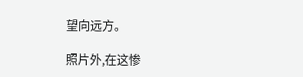望向远方。

照片外,在这惨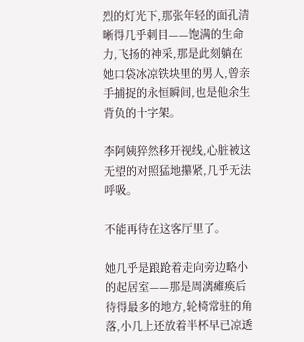烈的灯光下,那张年轻的面孔清晰得几乎刺目——饱满的生命力,飞扬的神采,那是此刻躺在她口袋冰凉铁块里的男人,曾亲手捕捉的永恒瞬间,也是他余生背负的十字架。

李阿姨猝然移开视线,心脏被这无望的对照猛地攥紧,几乎无法呼吸。

不能再待在这客厅里了。

她几乎是踉跄着走向旁边略小的起居室——那是周漓瘫痪后待得最多的地方,轮椅常驻的角落,小几上还放着半杯早已凉透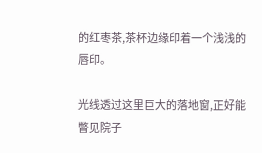的红枣茶,茶杯边缘印着一个浅浅的唇印。

光线透过这里巨大的落地窗,正好能瞥见院子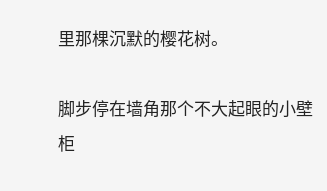里那棵沉默的樱花树。

脚步停在墙角那个不大起眼的小壁柜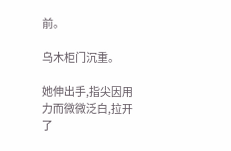前。

乌木柜门沉重。

她伸出手,指尖因用力而微微泛白,拉开了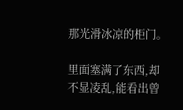那光滑冰凉的柜门。

里面塞满了东西,却不显凌乱,能看出曾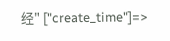经" ["create_time"]=>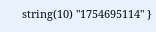string(10) "1754695114" }